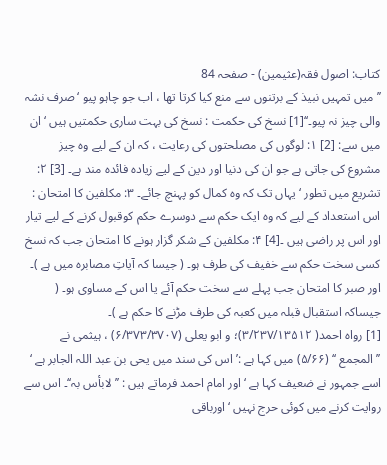کتاب: اصول فقہ(عثیمین) - صفحہ 84
’’ میں تمہیں نبیذ کے برتنوں سے منع کیا کرتا تھا ، اب جو چاہو پیو ‘ صرف نشہ والی چیز نہ پیو۔‘‘[1] نسخ کی حکمت : نسخ کی بہت ساری حکمتیں ہیں ‘ ان میں سے: [2] ۱: لوگوں کی مصلحتوں کی رعایت ، کہ ان کے لیے وہ چیز مشروع کی جاتی ہے جو ان کی دنیا اور دین کے لیے زیادہ فائدہ مند ہے۔ [3] ۲: تشریع میں تطور ‘ یہاں تک کہ وہ کمال کو پہنچ جائے۔ ۳: مکلفین کا امتحان : اس استعداد کے لیے کہ وہ ایک حکم سے دوسرے حکم کوقبول کرنے کے لیے تیار اور اس پر راضی ہیں ۔[4] ۴: مکلفین کے شکر گزار ہونے کا امتحان جب کہ نسخ کسی سخت حکم سے خفیف کی طرف ہو۔ ( جیسا کہ آیاتِ مصابرہ میں ہے )۔ اور صبر کا امتحان جب پہلے سے سخت حکم آئے یا اس کے مساوی ہو۔ ( جیساکہ استقبال قبلہ میں کعبہ کی طرف مڑنے کا حکم ہے )۔
[1] رواہ احمد( ۳/۲۳۷/۱۳۵۱۲)؛ و ابو یعلی (۶/۳۷۳/۳۷۰۷) ، ہیثمی نے ’’المجمع ‘‘ (۵/۶۶) میں کہا ہے :’ اس کی سند میں یحی بن عبد اللہ الجابر ہے ‘ اسے جمہور نے ضعیف کہا ہے ‘ اور امام احمد فرماتے ہیں : ’’لابأس بہ‘‘۔ اس سے روایت کرنے میں کوئی حرج نہیں ‘ اورباقی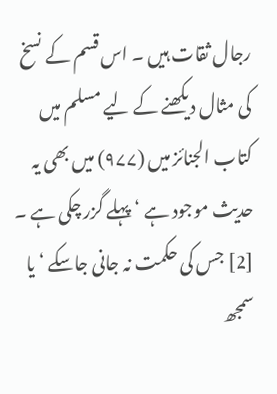رجال ثقات ہیں ۔ اس قسم کے نسخ کی مثال دیکھنے کے لیے مسلم میں کتاب الجنائز میں (۹۷۷) میں بھی یہ حدیث موجود ہے ‘ پہلے گزر چکی ہے ۔ [2] جس کی حکمت نہ جانی جاسکے ‘ یا سمجھ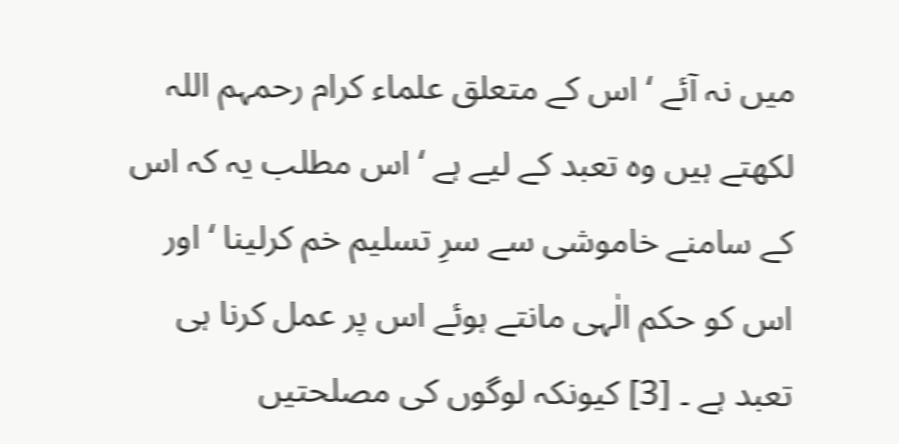میں نہ آئے ‘ اس کے متعلق علماء کرام رحمہم اللہ لکھتے ہیں وہ تعبد کے لیے ہے ‘ اس مطلب یہ کہ اس کے سامنے خاموشی سے سرِ تسلیم خم کرلینا ‘ اور اس کو حکم الٰہی مانتے ہوئے اس پر عمل کرنا ہی تعبد ہے ۔ [3] کیونکہ لوگوں کی مصلحتیں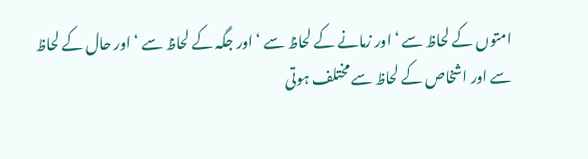امتوں کے لحاظ سے ‘ اور زمانے کے لحاظ سے ‘ اور جگہ کے لحاظ سے ‘ اور حال کے لحاظ سے اور اشخاص کے لحاظ سے مختلف ہوتی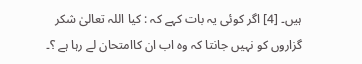ہیں۔ [4] اگر کوئی یہ بات کہے کہ : کیا اللہ تعالیٰ شکر گزاروں کو نہیں جانتا کہ وہ اب ان کاامتحان لے رہا ہے ؟۔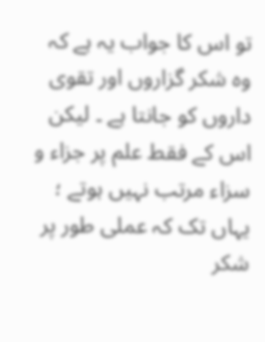تو اس کا جواب یہ ہے کہ وہ شکر گزاروں اور تقوی داروں کو جانتا ہے ۔ لیکن اس کے فقط علم پر جزاء و سزاء مرتب نہیں ہوتے ؛ یہاں تک کہ عملی طور پر شکر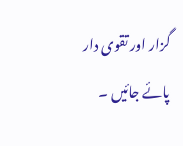گزار اور تقوی دار پائے جائیں ۔